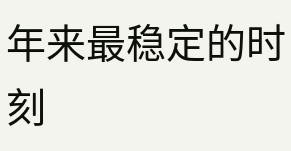年来最稳定的时刻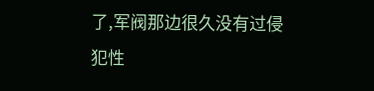了,军阀那边很久没有过侵犯性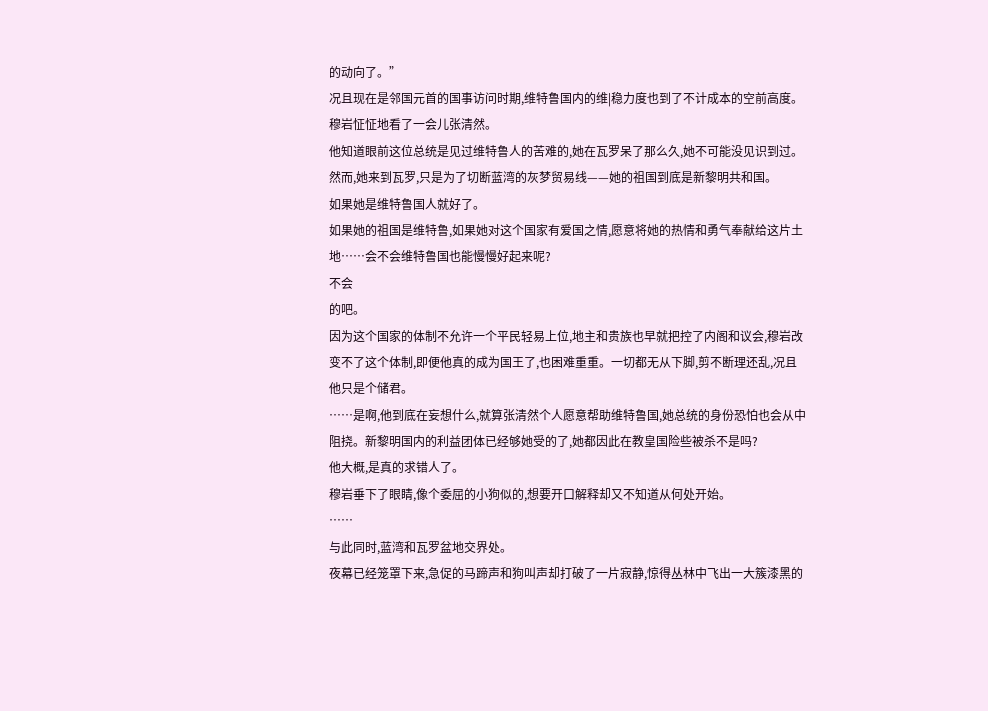的动向了。”
况且现在是邻国元首的国事访问时期,维特鲁国内的维|稳力度也到了不计成本的空前高度。
穆岩怔怔地看了一会儿张清然。
他知道眼前这位总统是见过维特鲁人的苦难的,她在瓦罗呆了那么久,她不可能没见识到过。然而,她来到瓦罗,只是为了切断蓝湾的灰梦贸易线——她的祖国到底是新黎明共和国。
如果她是维特鲁国人就好了。
如果她的祖国是维特鲁,如果她对这个国家有爱国之情,愿意将她的热情和勇气奉献给这片土地……会不会维特鲁国也能慢慢好起来呢?
不会
的吧。
因为这个国家的体制不允许一个平民轻易上位,地主和贵族也早就把控了内阁和议会,穆岩改变不了这个体制,即便他真的成为国王了,也困难重重。一切都无从下脚,剪不断理还乱,况且他只是个储君。
……是啊,他到底在妄想什么,就算张清然个人愿意帮助维特鲁国,她总统的身份恐怕也会从中阻挠。新黎明国内的利益团体已经够她受的了,她都因此在教皇国险些被杀不是吗?
他大概,是真的求错人了。
穆岩垂下了眼睛,像个委屈的小狗似的,想要开口解释却又不知道从何处开始。
……
与此同时,蓝湾和瓦罗盆地交界处。
夜幕已经笼罩下来,急促的马蹄声和狗叫声却打破了一片寂静,惊得丛林中飞出一大簇漆黑的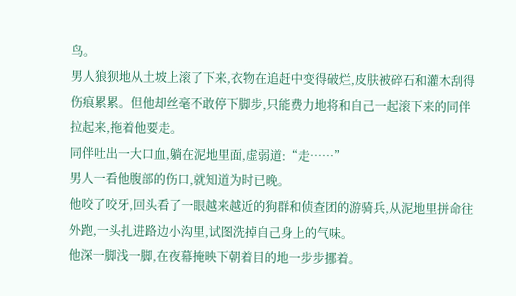鸟。
男人狼狈地从土坡上滚了下来,衣物在追赶中变得破烂,皮肤被碎石和灌木刮得伤痕累累。但他却丝毫不敢停下脚步,只能费力地将和自己一起滚下来的同伴拉起来,拖着他要走。
同伴吐出一大口血,躺在泥地里面,虚弱道:“走……”
男人一看他腹部的伤口,就知道为时已晚。
他咬了咬牙,回头看了一眼越来越近的狗群和侦查团的游骑兵,从泥地里拼命往外跑,一头扎进路边小沟里,试图洗掉自己身上的气味。
他深一脚浅一脚,在夜幕掩映下朝着目的地一步步挪着。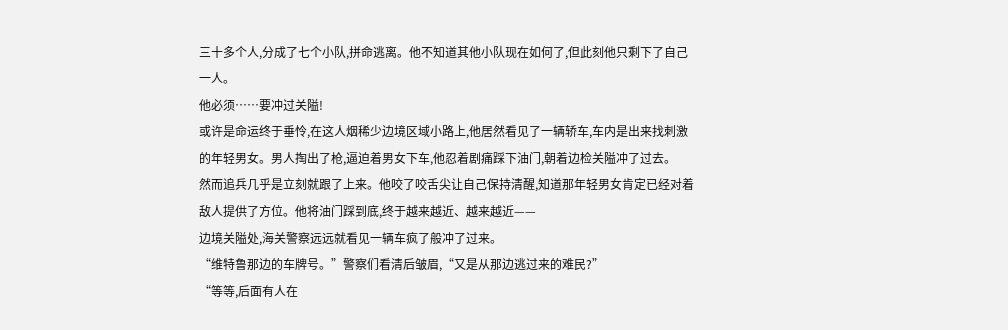三十多个人,分成了七个小队,拼命逃离。他不知道其他小队现在如何了,但此刻他只剩下了自己一人。
他必须……要冲过关隘!
或许是命运终于垂怜,在这人烟稀少边境区域小路上,他居然看见了一辆轿车,车内是出来找刺激的年轻男女。男人掏出了枪,逼迫着男女下车,他忍着剧痛踩下油门,朝着边检关隘冲了过去。
然而追兵几乎是立刻就跟了上来。他咬了咬舌尖让自己保持清醒,知道那年轻男女肯定已经对着敌人提供了方位。他将油门踩到底,终于越来越近、越来越近——
边境关隘处,海关警察远远就看见一辆车疯了般冲了过来。
“维特鲁那边的车牌号。”警察们看清后皱眉,“又是从那边逃过来的难民?”
“等等,后面有人在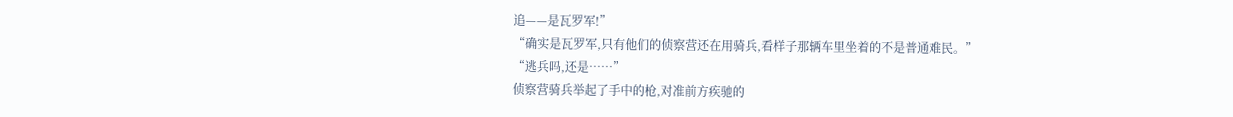追——是瓦罗军!”
“确实是瓦罗军,只有他们的侦察营还在用骑兵,看样子那辆车里坐着的不是普通难民。”
“逃兵吗,还是……”
侦察营骑兵举起了手中的枪,对准前方疾驰的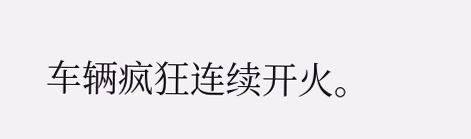车辆疯狂连续开火。